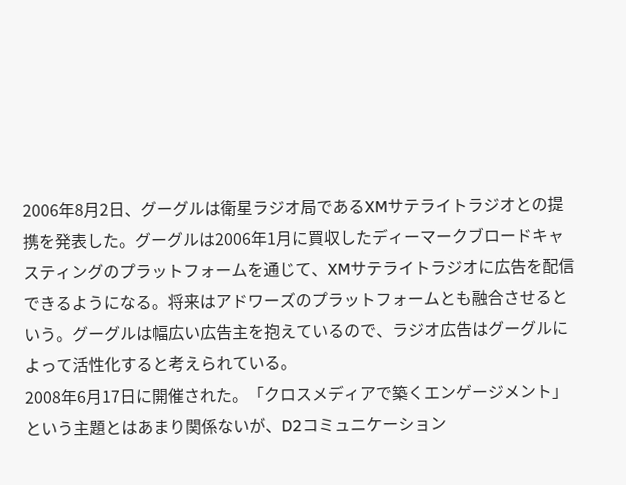2006年8月2日、グーグルは衛星ラジオ局であるXMサテライトラジオとの提携を発表した。グーグルは2006年1月に買収したディーマークブロードキャスティングのプラットフォームを通じて、XMサテライトラジオに広告を配信できるようになる。将来はアドワーズのプラットフォームとも融合させるという。グーグルは幅広い広告主を抱えているので、ラジオ広告はグーグルによって活性化すると考えられている。
2008年6月17日に開催された。「クロスメディアで築くエンゲージメント」という主題とはあまり関係ないが、D2コミュニケーション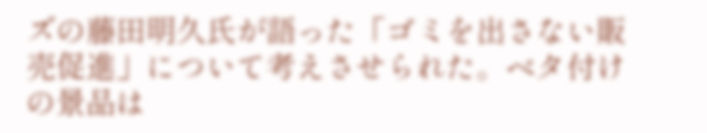ズの藤田明久氏が語った「ゴミを出さない販売促進」について考えさせられた。ベタ付けの景品は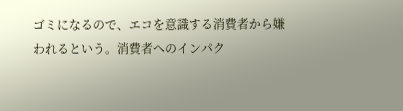ゴミになるので、エコを意識する消費者から嫌われるという。消費者へのインパク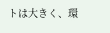トは大きく、環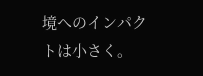境へのインパクトは小さく。